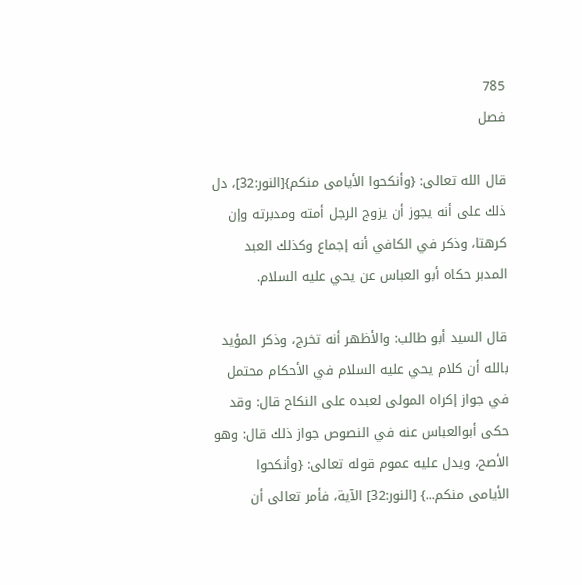785
فصل

قال الله تعالى: {وأنكحوا الأيامى منكم}[النور:32]، دل ذلك على أنه يجوز أن يزوج الرجل أمته ومدبرته وإن كرهتا، وذكر في الكافي أنه إجماع وكذلك العبد المدبر حكاه أبو العباس عن يحي عليه السلام.

قال السيد أبو طالب: والأظهر أنه تخرج، وذكر المؤيد بالله أن كلام يحي عليه السلام في الأحكام محتمل في جواز إكراه المولى لعبده على النكاح قال: وقد حكى أبوالعباس عنه في النصوص جواز ذلك قال: وهو الأصح، ويدل عليه عموم قوله تعالى: {وأنكحوا الأيامى منكم...} [النور:32] الآية، فأمر تعالى أن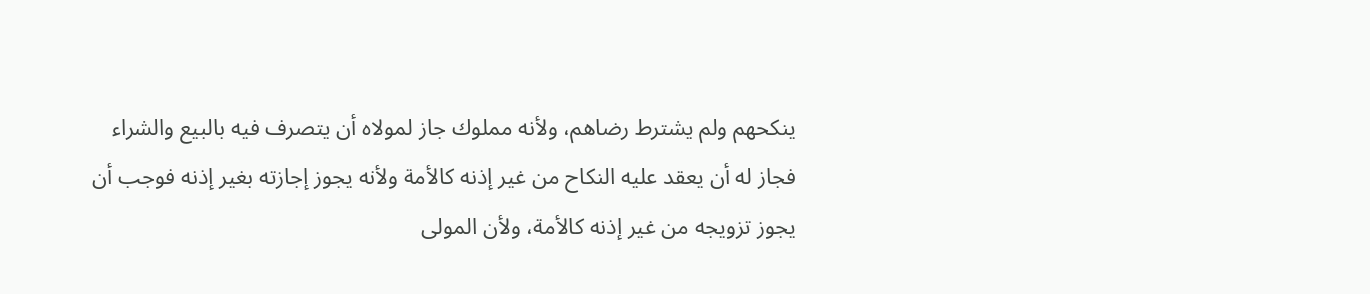ينكحهم ولم يشترط رضاهم، ولأنه مملوك جاز لمولاه أن يتصرف فيه بالبيع والشراء فجاز له أن يعقد عليه النكاح من غير إذنه كالأمة ولأنه يجوز إجازته بغير إذنه فوجب أن يجوز تزويجه من غير إذنه كالأمة، ولأن المولى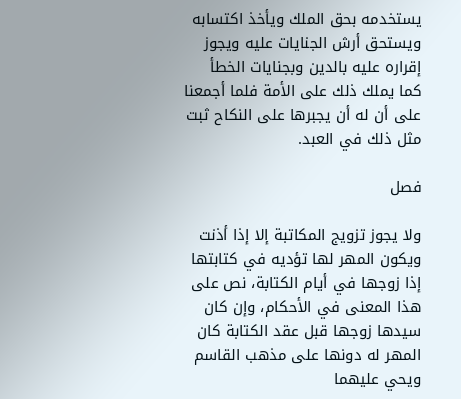يستخدمه بحق الملك ويأخذ اكتسابه ويستحق أرش الجنايات عليه ويجوز إقراره عليه بالدين وبجنايات الخطأ كما يملك ذلك على الأمة فلما أجمعنا على أن له أن يجبرها على النكاح ثبت مثل ذلك في العبد.

فصل

ولا يجوز تزويج المكاتبة إلا إذا أذنت ويكون المهر لها تؤديه في كتابتها إذا زوجها في أيام الكتابة، نص على هذا المعنى في الأحكام، وإن كان سيدها زوجها قبل عقد الكتابة كان المهر له دونها على مذهب القاسم ويحي عليهما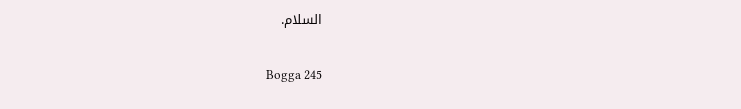السلام.

Bogga 245